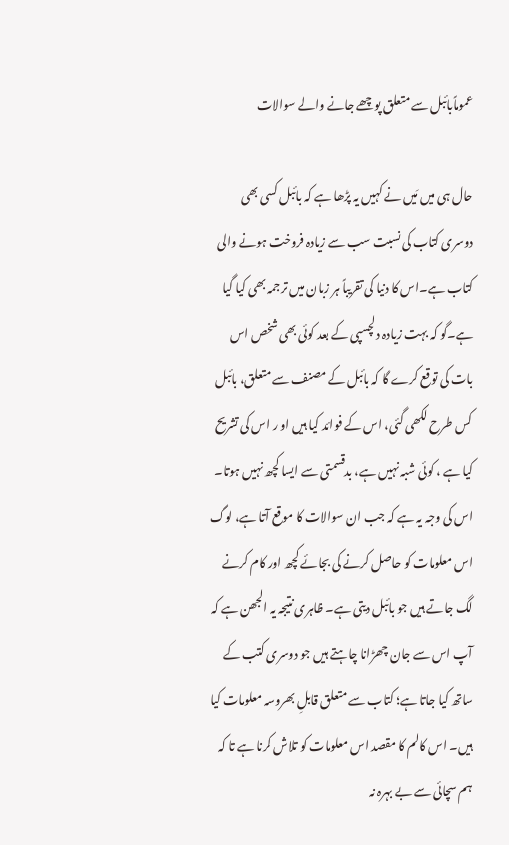عموماًبائبل سے متعلق پوچھے جانے والے سوالات

حال ہی میں مَیں نے کہیں یہ پڑھا ہے کہ بائبل کسی بھی دوسری کتاب کی نسبت سب سے زیادہ فروخت ہونے والی کتاب ہے۔اس کا دنیا کی تقریباً ہر زبان میں ترجمہ بھی کیا گیا ہے۔گو کہ بہت زیادہ دلچسپی کے بعد کوئی بھی شخص اس بات کی توقع کرے گا کہ بائبل کے مصنف سے متعلق، بائبل کس طرح لکھی گئی، اس کے فوائد کیا ہیں او ر اس کی تشریح کیا ہے ، کوئی شبہ نہیں ہے، بدقسمتی سے ایسا کچھ نہیں ہوتا۔ اس کی وجہ یہ ہے کہ جب ان سوالات کا موقع آتا ہے، لوگ اس معلومات کو حاصل کرنے کی بجائے کچھ اور کام کرنے لگ جاتے ہیں جو بائبل دیتی ہے۔ ظاہری نتیجہ یہ الجھن ہے کہ آپ اس سے جان چھڑانا چاہتے ہیں جو دوسری کتب کے ساتھ کیا جاتا ہے؛ کتاب سے متعلق قابلِ بھروسہ معلومات کیا ہیں۔ اس کالم کا مقصد اس معلومات کو تلاش کرنا ہے تا کہ ہم سچائی سے بے بہرہ نہ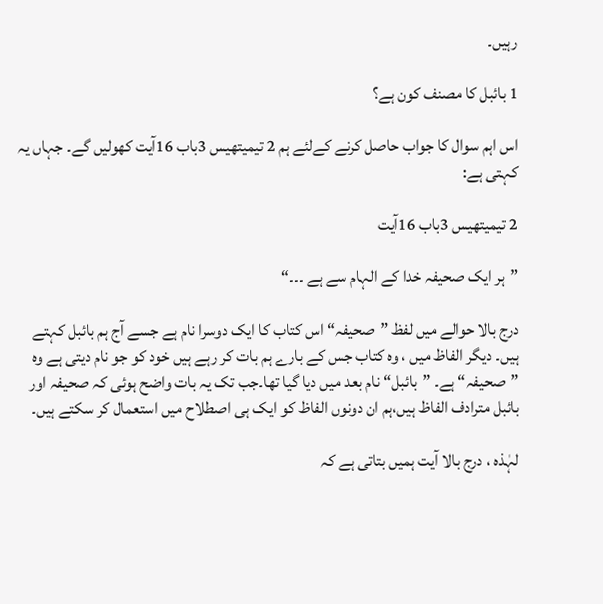رہیں۔

1 بائبل کا مصنف کون ہے؟

اس اہم سوال کا جواب حاصل کرنے کےلئے ہم 2 تیمیتھیس 3باب 16آیت کھولیں گے۔ جہاں یہ کہتی ہے:

2 تیمیتھیس 3باب 16آیت

”ہر ایک صحیفہ خدا کے الہام سے ہے ۔۔۔“

درج بالا حوالے میں لفظ ”صحیفہ“ اس کتاب کا ایک دوسرا نام ہے جسے آج ہم بائبل کہتے ہیں۔ دیگر الفاظ میں ، وہ کتاب جس کے بارے ہم بات کر رہے ہیں خود کو جو نام دیتی ہے وہ ”صحیفہ“ ہے۔ ”بائبل“ نام بعد میں دیا گیا تھا۔جب تک یہ بات واضح ہوئی کہ صحیفہ اور بائبل مترادف الفاظ ہیں،ہم ان دونوں الفاظ کو ایک ہی اصطلاح میں استعمال کر سکتے ہیں۔

لہٰذہ ، درج بالا آیت ہمیں بتاتی ہے کہ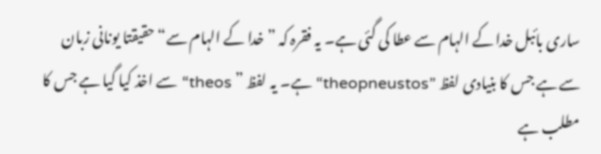ساری بائبل خدا کے الہام سے عطا کی گئی ہے۔ یہ فقرہ کہ ” خدا کے الہام سے“ حقیقتا یونانی زبان سے ہے جس کا بنیادی لفظ ”theopneustos“ ہے۔ یہ لفظ ” theos“ سے اخذ کیا گیا ہے جس کا مطلب ہے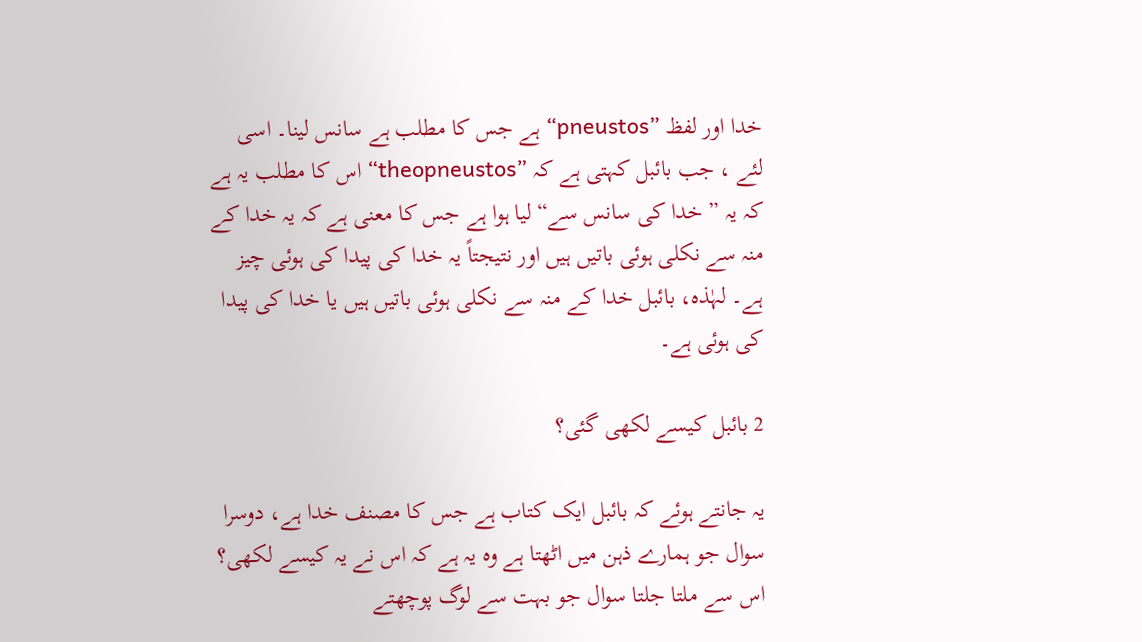خدا اور لفظ ”pneustos“ ہے جس کا مطلب ہے سانس لینا۔ اسی لئے ، جب بائبل کہتی ہے کہ ”theopneustos“ اس کا مطلب یہ ہے کہ یہ ” خدا کی سانس سے“ لیا ہوا ہے جس کا معنی ہے کہ یہ خدا کے منہ سے نکلی ہوئی باتیں ہیں اور نتیجتاً یہ خدا کی پیدا کی ہوئی چیز ہے۔ لہٰذہ، بائبل خدا کے منہ سے نکلی ہوئی باتیں ہیں یا خدا کی پیدا کی ہوئی ہے۔

2 بائبل کیسے لکھی گئی؟

یہ جانتے ہوئے کہ بائبل ایک کتاب ہے جس کا مصنف خدا ہے، دوسرا سوال جو ہمارے ذہن میں اٹھتا ہے وہ یہ ہے کہ اس نے یہ کیسے لکھی؟ اس سے ملتا جلتا سوال جو بہت سے لوگ پوچھتے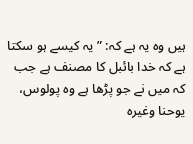ہیں وہ یہ ہے کہ: ” یہ کیسے ہو سکتا ہے کہ خدا بائبل کا مصنف ہے جب کہ میں نے جو پڑھا ہے وہ پولوس، یوحنا وغیرہ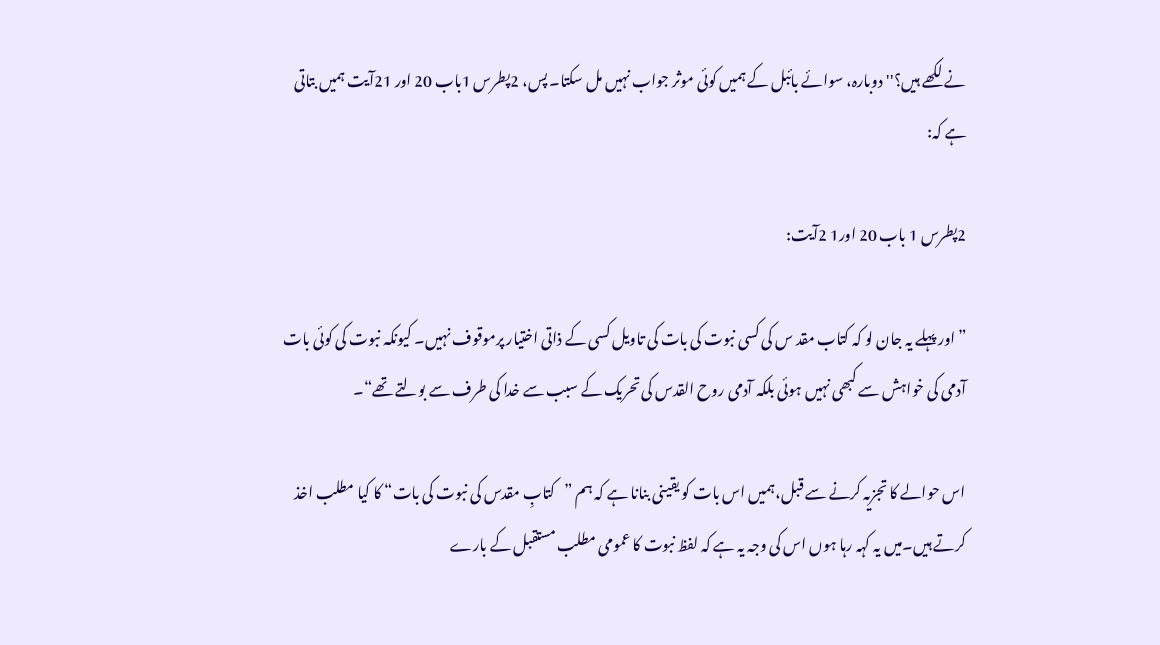نے لکھے ہیں؟'' دوبارہ، سوائے بائبل کے ہمیں کوئی موثر جواب نہیں مل سکتا۔ پس، 2پطرس 1باب 20 اور 21آیت ہمیں بتاتی ہے کہ:

2پطرس 1 باب 20 اور1 2آیت:

”اور پہلے یہ جان لو کہ کتاب مقد س کی کسی نبوت کی بات کی تاویل کسی کے ذاتی اختیار پرموقوف نہیں۔ کیونکہ نبوت کی کوئی بات آدمی کی خواہش سے کبھی نہیں ہوئی بلکہ آدمی روح القدس کی تحریک کے سبب سے خدا کی طرف سے بولتے تھے“۔

اس حوالے کا تجزیہ کرنے سے قبل،ہمیں اس بات کو یقینی بنانا ہے کہ ہم ”کتابِ مقدس کی نبوت کی بات“ کا کیا مطلب اخذ کرتے ہیں۔میں یہ کہہ رہا ہوں اس کی وجہ یہ ہے کہ لفظ نبوت کا عمومی مطلب مستقبل کے بارے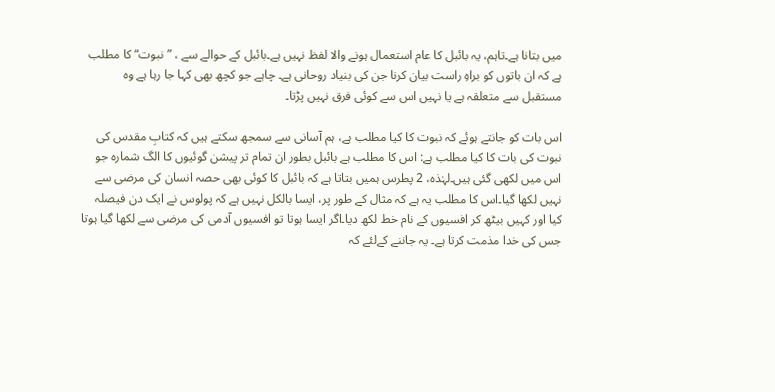میں بتانا ہے۔تاہم، یہ بائبل کا عام استعمال ہونے والا لفظ نہیں ہے۔بائبل کے حوالے سے ، ”نبوت“ کا مطلب ہے کہ ان باتوں کو براہِ راست بیان کرنا جن کی بنیاد روحانی ہے۔ چاہے جو کچھ بھی کہا جا رہا ہے وہ مستقبل سے متعلقہ ہے یا نہیں اس سے کوئی فرق نہیں پڑتا۔

اس بات کو جانتے ہوئے کہ نبوت کا کیا مطلب ہے، ہم آسانی سے سمجھ سکتے ہیں کہ کتابِ مقدس کی نبوت کی بات کا کیا مطلب ہے: اس کا مطلب ہے بائبل بطور ان تمام تر پیشن گوئیوں کا الگ شمارہ جو اس میں لکھی گئی ہیں۔لہٰذہ، 2 پطرس ہمیں بتاتا ہے کہ بائبل کا کوئی بھی حصہ انسان کی مرضی سے نہیں لکھا گیا۔اس کا مطلب یہ ہے کہ مثال کے طور پر، ایسا بالکل نہیں ہے کہ پولوس نے ایک دن فیصلہ کیا اور کہیں بیٹھ کر افسیوں کے نام خط لکھ دیا۔اگر ایسا ہوتا تو افسیوں آدمی کی مرضی سے لکھا گیا ہوتا جس کی خدا مذمت کرتا ہے۔ یہ جاننے کےلئے کہ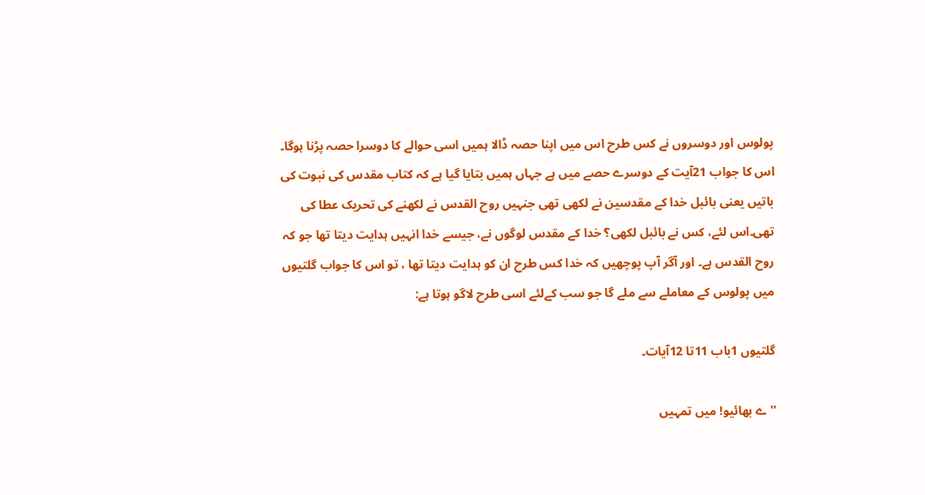پولوس اور دوسروں نے کس طرح اس میں اپنا حصہ ڈالا ہمیں اسی حوالے کا دوسرا حصہ پڑنا ہوگا۔ اس کا جواب 21آیت کے دوسرے حصے میں ہے جہاں ہمیں بتایا گیا ہے کہ کتاب مقدس کی نبوت کی باتیں یعنی بائبل خدا کے مقدسین نے لکھی تھی جنہیں روح القدس نے لکھنے کی تحریک عطا کی تھی۔اس لئے، کس نے بائبل لکھی؟ خدا کے مقدس لوگوں نے، جیسے خدا انہیں ہدایت دیتا تھا جو کہ روح القدس ہے۔ اور آگر آپ پوچھیں کہ خدا کس طرح ان کو ہدایت دیتا تھا ، تو اس کا جواب گلتیوں میں پولوس کے معاملے سے ملے گا جو سب کےلئے اسی طرح لاگو ہوتا ہے:

گلتیوں 1باب 11تا 12آیات۔

''ے بھائیو! میں تمہیں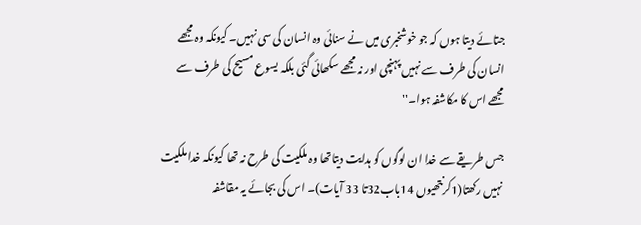جتائے دیتا ہوں کہ جو خوشخبری میں نے سنائی وہ انسان کی سی نہیں۔ کیونکہ وہ مجھے انسان کی طرف سے نہیں پہنچی اور نہ مجھے سکھائی گئی بلکہ یسوع مسیح کی طرف سے مجھے اس کا مکاشفہ ہوا۔''

جس طریقے سے خدا ان لوگوں کو ہدایت دیتاتھا وہ ملکیت کی طرح نہ تھا کیونکہ خدا ملکیت نہیں رکھتا(1کرنتھیوں 14باب32تا 33 آیات)۔ اس کی بجائے یہ مقاشفہ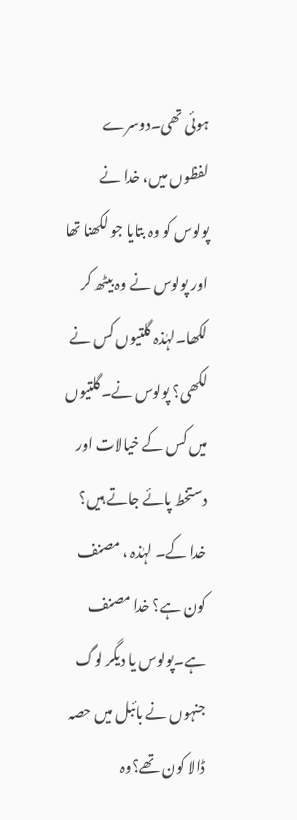ہوئی تھی۔دوسرے لفظوں میں، خدا نے پولوس کو وہ بتایا جو لکھنا تھا اور پولوس نے وہ بیٹھ کر لکھا۔لہٰذہ گلتیوں کس نے لکھی؟ پولوس نے۔گلتیوں میں کس کے خیالات اور دستخط پائے جاتے ہیں؟ خدا کے۔ لہٰذہ ، مصنف کون ہے؟ خدا مصنف ہے۔پولوس یا دیگر لوگ جنہوں نے بائبل میں حصہ ڈالا کون تھے؟وہ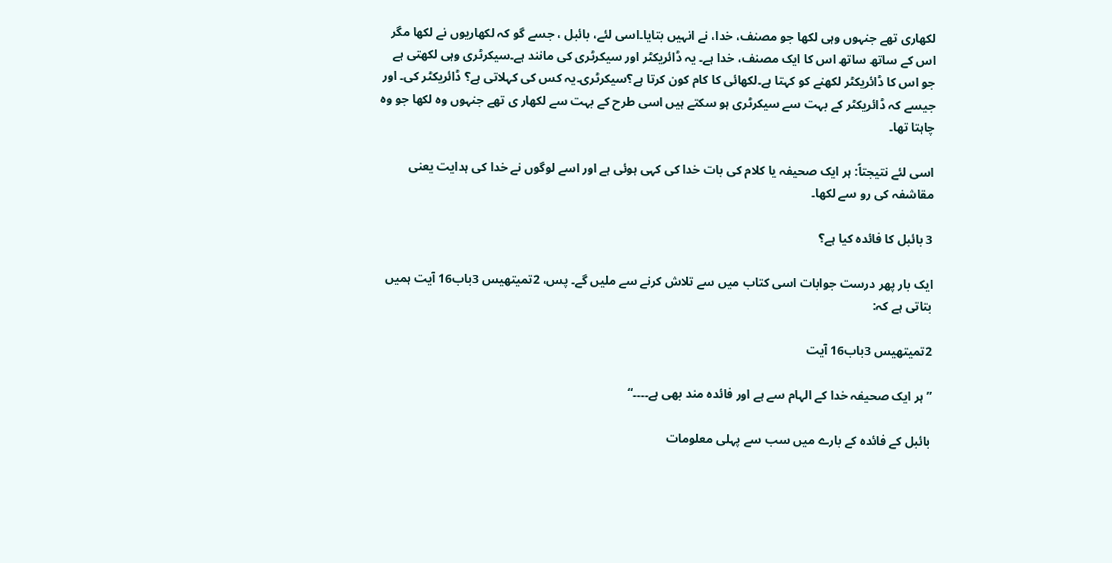لکھاری تھے جنہوں وہی لکھا جو مصنف، خدا، نے انہیں بتایا۔اسی لئے، بائبل ، جسے گو کہ لکھاریوں نے لکھا مگر اس کے ساتھ ساتھ اس کا ایک مصنف، خدا ہے۔ یہ ڈائریکٹر اور سیکرٹری کی مانند ہے۔سیکرٹری وہی لکھتی ہے جو اس کا ڈائریکٹر لکھنے کو کہتا ہے۔لکھائی کا کام کون کرتا ہے؟سیکرٹری۔یہ کس کی کہلاتی ہے؟ ڈائریکٹر کی۔ اور جیسے کہ ڈائریکٹر کے بہت سے سیکرٹری ہو سکتے ہیں اسی طرح کے بہت سے لکھار ی تھے جنہوں وہ لکھا جو وہ چاہتا تھا۔

اسی لئے نتیجتاً: ہر ایک صحیفہ یا کلام کی بات خدا کی کہی ہوئی ہے اور اسے لوگوں نے خدا کی ہدایت یعنی مقاشفہ کی رو سے لکھا۔

3 بائبل کا فائدہ کیا ہے؟

ایک بار پھر درست جوابات اسی کتاب میں سے تلاش کرنے سے ملیں گے۔ پس، 2تمیتھیس 3باب16 آیت ہمیں بتاتی ہے کہ:

2تمیتھیس 3باب16 آیت

”ہر ایک صحیفہ خدا کے الہام سے ہے اور فائدہ مند بھی ہے۔۔۔۔“

بائبل کے فائدہ کے بارے میں سب سے پہلی معلومات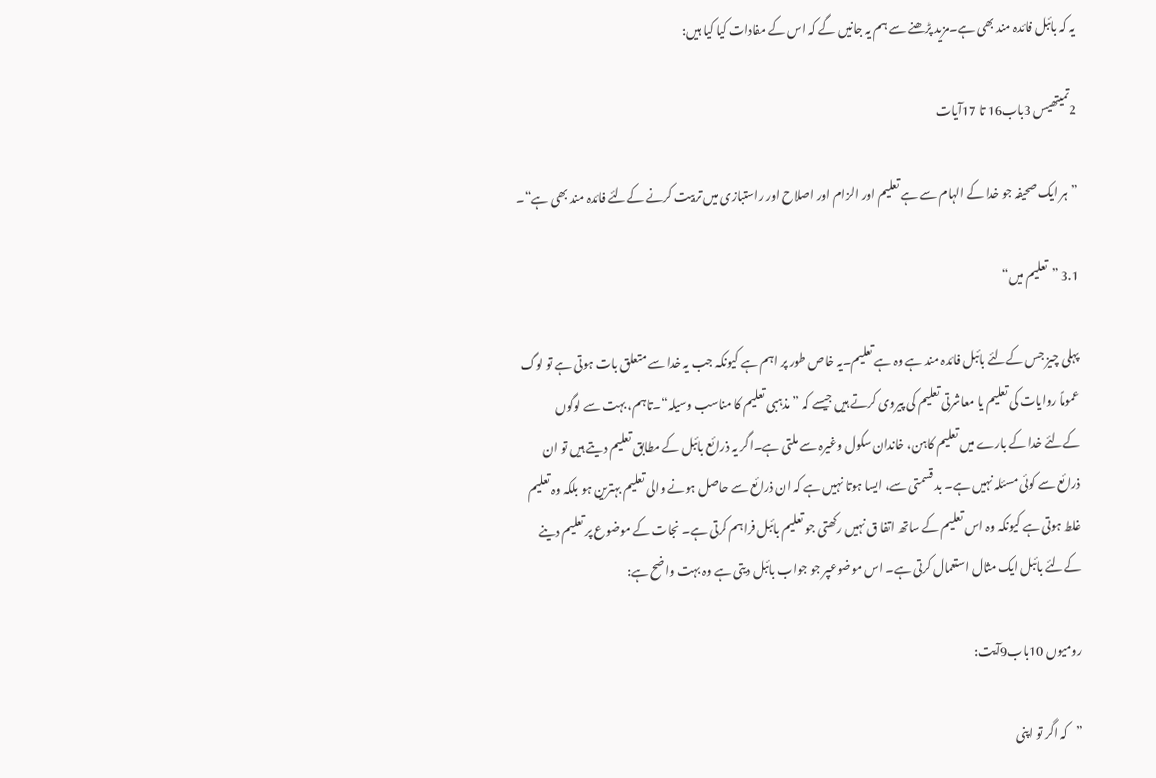یہ کہ بائبل فائدہ مند بھی ہے۔مزید پڑھنے سے ہم یہ جانیں گے کہ اس کے مفادات کیا کیا ہیں:

2تمیتھیس 3باب16 تا 17آیات

”ہر ایک صحیفہ جو خدا کے الہام سے ہے تعلیم اور الزام اور اصلاح اور راستبازی میں تربیت کرنے کےلئے فائدہ مند بھی ہے“۔

3.1 ”تعلیم میں“

پہلی چیز جس کےلئے بائبل فائدہ مند ہے وہ ہے تعلیم۔یہ خاص طور پر اہم ہے کیونکہ جب یہ خدا سے متعلق بات ہوتی ہے تو لوگ عموماً روایات کی تعلیم یا معاشرتی تعلیم کی پیروی کرتے ہیں جیسے کہ ” مذہبی تعلیم کا مناسب وسیلہ“۔تاہم، بہت سے لوگوں کےلئے خدا کے بارے میں تعلیم کاہن، خاندان سکول وغیرہ سے ملتی ہے۔اگر یہ ذرائع بائبل کے مطابق تعلیم دیتے ہیں تو ان ذرائع سے کوئی مسئلہ نہیں ہے۔ بد قسمتی سے، ایسا ہوتا نہیں ہے کہ ان ذرائع سے حاصل ہونے والی تعلیم بہترین ہو بلکہ وہ تعلیم غلط ہوتی ہے کیونکہ وہ اس تعلیم کے ساتھ اتفا ق نہیں رکھتی جو تعلیم بائبل فراہم کرتی ہے۔ نجات کے موضوع پر تعلیم دینے کےلئے بائبل ایک مثال استعمال کرتی ہے۔ اس موضوعپر جو جواب بائبل دیتی ہے وہ بہت واضح ہے:

رومیوں 10باب9آیت:

”کہ اگر تو اپنی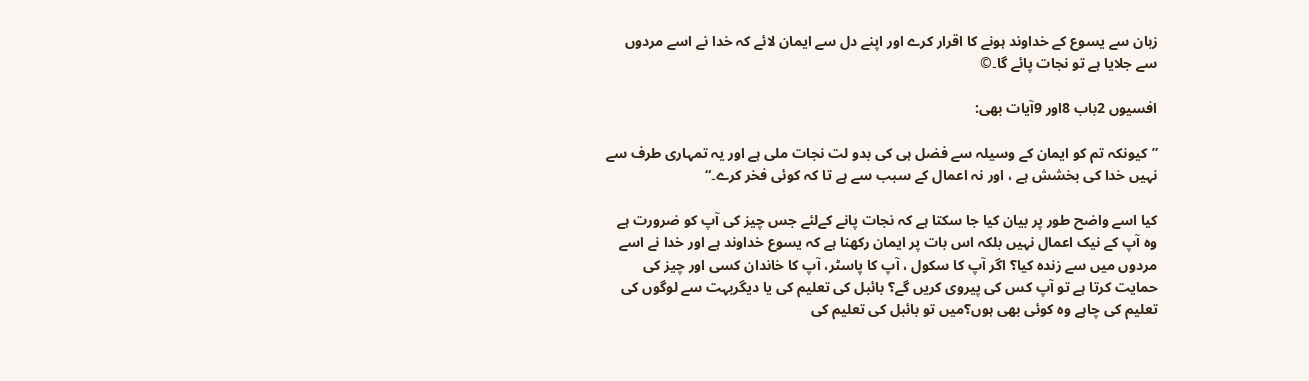زبان سے یسوع کے خداوند ہونے کا اقرار کرے اور اپنے دل سے ایمان لائے کہ خدا نے اسے مردوں سے جلایا ہے تو نجات پائے گا۔©

افسیوں 2باب 8اور 9آیات بھی:

”کیونکہ تم کو ایمان کے وسیلہ سے فضل ہی کی بدو لت نجات ملی ہے اور یہ تمہاری طرف سے نہیں خدا کی بخشش ہے ، اور نہ اعمال کے سبب سے ہے تا کہ کوئی فخر کرے۔“

کیا اسے واضح طور پر بیان کیا جا سکتا ہے کہ نجات پانے کےلئے جس چیز کی آپ کو ضرورت ہے وہ آپ کے نیک اعمال نہیں بلکہ اس بات پر ایمان رکھنا ہے کہ یسوع خداوند ہے اور خدا نے اسے مردوں میں سے زندہ کیا؟ اگر آپ کا سکول ، آپ کا پاسٹر، آپ کا خاندان کسی اور چیز کی حمایت کرتا ہے تو آپ کس کی پیروی کریں گے؟ بائبل کی تعلیم کی یا دیگربہت سے لوگوں کی تعلیم کی چاہے وہ کوئی بھی ہوں؟میں تو بائبل کی تعلیم کی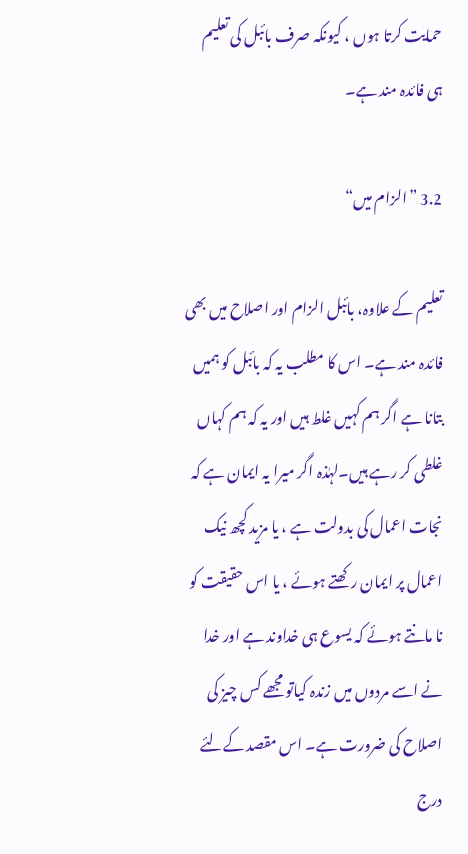حمایت کرتا ہوں ، کیونکہ صرف بائبل کی تعلیم ہی فائدہ مند ہے۔

3.2 ”الزام میں“

تعلیم کے علاوہ، بائبل الزام اور اصلاح میں بھی فائدہ مند ہے۔ اس کا مطلب یہ کہ بائبل کو ہمیں بتانا ہے اگر ہم کہیں غلط ہیں اور یہ کہ ہم کہاں غلطی کر رہے ہیں۔لہٰذہ اگر میرا یہ ایمان ہے کہ نجات اعمال کی بدولت ہے ، یا مزید کچھ نیک اعمال پر ایمان رکھتے ہوئے ، یا اس حقیقت کو نا مانتے ہوئے کہ یسوع ہی خداوند ہے اور خدا نے اسے مردوں میں زندہ کیاتو مجھے کس چیز کی اصلاح کی ضرورت ہے۔ اس مقصد کےلئے درج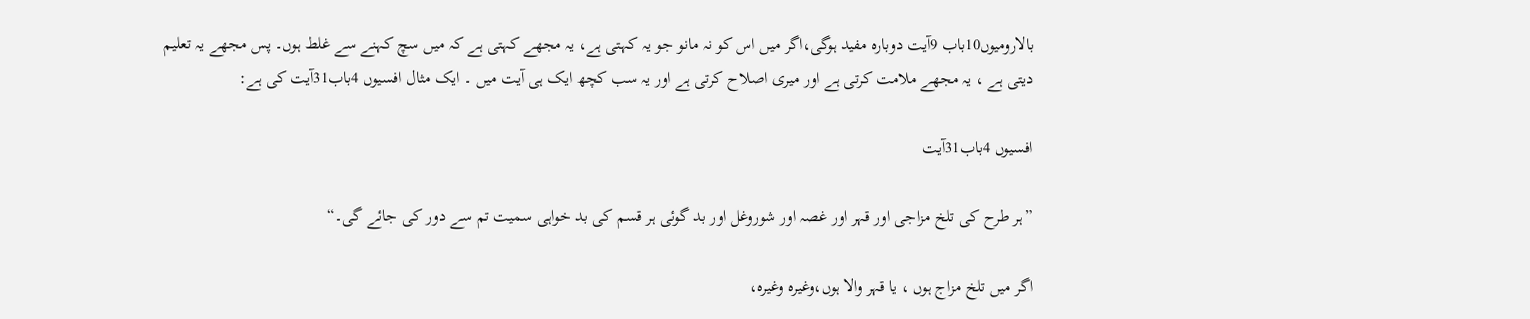بالارومیوں10باب 9آیت دوبارہ مفید ہوگی،اگر میں اس کو نہ مانو جو یہ کہتی ہے، یہ مجھے کہتی ہے کہ میں سچ کہنے سے غلط ہوں۔ پس مجھے یہ تعلیم دیتی ہے ، یہ مجھے ملامت کرتی ہے اور میری اصلاح کرتی ہے اور یہ سب کچھ ایک ہی آیت میں ۔ ایک مثال افسیوں 4باب31آیت کی ہے:

افسیوں 4باب31آیت

”ہر طرح کی تلخ مزاجی اور قہر اور غصہ اور شوروغل اور بد گوئی ہر قسم کی بد خواہی سمیت تم سے دور کی جائے گی۔“

اگر میں تلخ مزاج ہوں ، یا قہر والا ہوں،وغیرہ وغیرہ،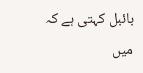بائبل کہتی ہے کہ میں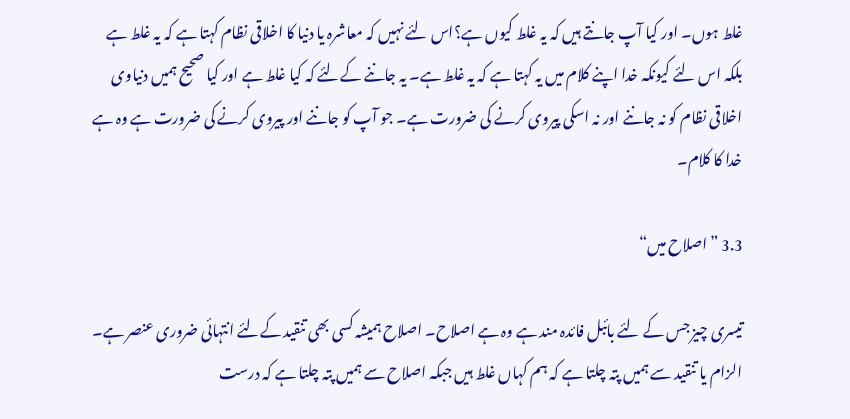غلط ہوں۔ اور کیا آپ جانتے ہیں کہ یہ غلط کیوں ہے؟اس لئے نہیں کہ معاشرہ یا دنیا کا اخلاقی نظام کہتا ہے کہ یہ غلط ہے بلکہ اس لئے کیونکہ خدا اپنے کلام میں یہ کہتا ہے کہ یہ غلط ہے۔ یہ جاننے کےلئے کہ کیا غلط ہے اور کیا صحیح ہمیں دنیاوی اخلاقی نظام کو نہ جاننے اور نہ اسکی پیروی کرنے کی ضرورت ہے۔ جو آپ کو جاننے اور پیروی کرنے کی ضرورت ہے وہ ہے خدا کا کلام۔

3.3 ”اصلاح میں“

تیسری چیز جس کے لئے بائبل فائدہ مند ہے وہ ہے اصلاح۔ اصلاح ہمیشہ کسی بھی تنقید کےلئے انتہائی ضروری عنصر ہے۔ الزام یا تنقید سے ہمیں پتہ چلتا ہے کہ ہم کہاں غلط ہیں جبکہ اصلاح سے ہمیں پتہ چلتا ہے کہ درست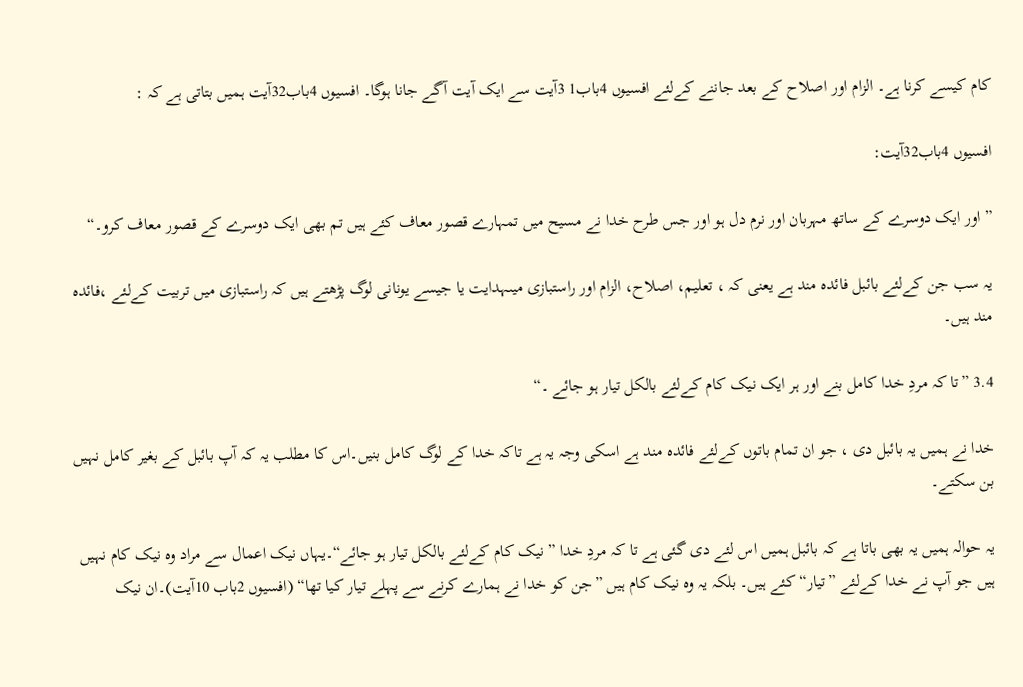کام کیسے کرنا ہے۔ الزام اور اصلاح کے بعد جاننے کےلئے افسیوں 4باب1 3آیت سے ایک آیت آگے جانا ہوگا۔ افسیوں 4باب32آیت ہمیں بتاتی ہے کہ :

افسیوں 4باب32آیت:

”اور ایک دوسرے کے ساتھ مہربان اور نرم دل ہو اور جس طرح خدا نے مسیح میں تمہارے قصور معاف کئے ہیں تم بھی ایک دوسرے کے قصور معاف کرو۔“

یہ سب جن کےلئے بائبل فائدہ مند ہے یعنی کہ ، تعلیم، اصلاح، الزام اور راستبازی میںہدایت یا جیسے یونانی لوگ پڑھتے ہیں کہ راستبازی میں تربیت کےلئے ،فائدہ مند ہیں۔

3.4 ”تا کہ مردِ خدا کامل بنے اور ہر ایک نیک کام کےلئے بالکل تیار ہو جائے ۔“

خدا نے ہمیں یہ بائبل دی ، جو ان تمام باتوں کےلئے فائدہ مند ہے اسکی وجہ یہ ہے تاکہ خدا کے لوگ کامل بنیں۔اس کا مطلب یہ کہ آپ بائبل کے بغیر کامل نہیں بن سکتے۔

یہ حوالہ ہمیں یہ بھی باتا ہے کہ بائبل ہمیں اس لئے دی گئی ہے تا کہ مردِ خدا ” نیک کام کےلئے بالکل تیار ہو جائے“۔یہاں نیک اعمال سے مراد وہ نیک کام نہیں ہیں جو آپ نے خدا کےلئے ”تیار“ کئے ہیں۔ بلکہ یہ وہ نیک کام ہیں ”جن کو خدا نے ہمارے کرنے سے پہلے تیار کیا تھا“ (افسیوں 2باب 10آیت)۔ان نیک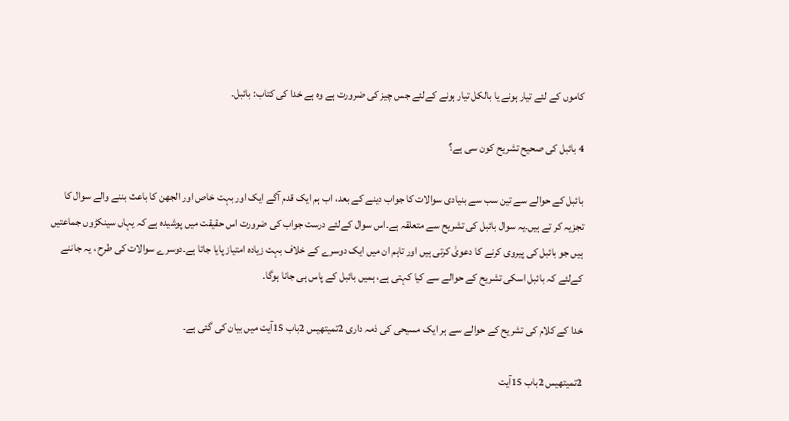کاموں کے لئے تیار ہونے یا بالکل تیار ہونے کےلئے جس چیز کی ضرورت ہے وہ ہے خدا کی کتاب: بائبل۔

4 بائبل کی صحیح تشریح کون سی ہے؟

بائبل کے حوالے سے تین سب سے بنیادی سوالات کا جواب دینے کے بعد، اب ہم ایک قدم آگے ایک اور بہت خاص اور الجھن کا باعث بننے والے سوال کا تجزیہ کر تے ہیں۔یہ سوال بائبل کی تشریح سے متعلقہ ہے۔اس سوال کےلئے درست جواب کی ضرورت اس حقیقت میں پوشیدہ ہے کہ یہاں سینکڑوں جماعتیں ہیں جو بائبل کی پیروی کرنے کا دعویٰ کرتی ہیں اور تاہم ان میں ایک دوسرے کے خلاف بہت زیادہ امتیاز پایا جاتا ہے۔دوسرے سوالات کی طرح ، یہ جاننے کےلئے کہ بائبل اسکی تشریح کے حوالے سے کیا کہتی ہے، ہمیں بائبل کے پاس ہی جانا ہوگا۔

خدا کے کلام کی تشریح کے حوالے سے ہر ایک مسیحی کی ذمہ داری 2تمیتھیس 2باب 15آیت میں بیان کی گئی ہے۔

2تمیتھیس 2باب 15آیت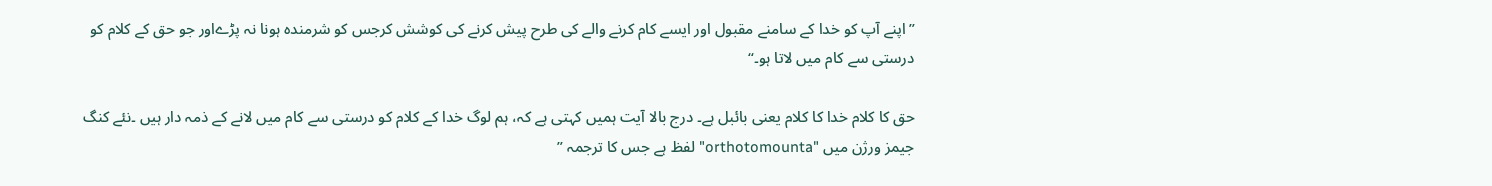”اپنے آپ کو خدا کے سامنے مقبول اور ایسے کام کرنے والے کی طرح پیش کرنے کی کوشش کرجس کو شرمندہ ہونا نہ پڑےاور جو حق کے کلام کو درستی سے کام میں لاتا ہو۔“

حق کا کلام خدا کا کلام یعنی بائبل ہے۔ درج بالا آیت ہمیں کہتی ہے کہ، ہم لوگ خدا کے کلام کو درستی سے کام میں لانے کے ذمہ دار ہیں ۔نئے کنگ جیمز ورژن میں "orthotomounta" لفظ ہے جس کا ترجمہ ”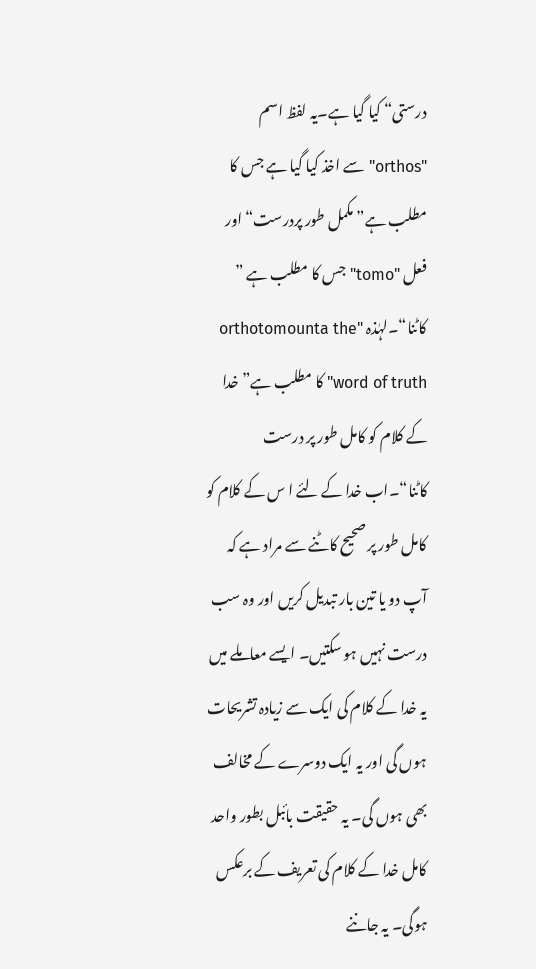درستی“ کیا گیا ہے۔یہ لفظ اسم "orthos" سے اخذ کیا گیا ہے جس کا مطلب ہے” مکمل طور پردرست“اور فعل "tomo" جس کا مطلب ہے ” کاٹنا“۔لہٰذہ "orthotomounta the word of truth" کا مطلب ہے” خدا کے کلام کو کامل طور پر درست کاٹنا“۔اب خدا کے لئے ا س کے کلام کو کامل طور پر صحیح کاٹنے سے مراد ہے کہ آپ دو یا تین بار تبدیل کریں اور وہ سب درست نہیں ہو سکتیں۔ ایسے معاملے میں یہ خدا کے کلام کی ایک سے زیادہ تشریحات ہوں گی اور یہ ایک دوسرے کے مخالف بھی ہوں گی۔ یہ حقیقت بائبل بطور واحد کامل خدا کے کلام کی تعریف کے برعکس ہوگی۔ یہ جاننے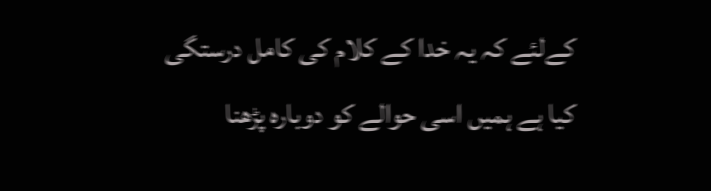کےلئے کہ یہ خدا کے کلام کی کامل درستگی کیا ہے ہمیں اسی حوالے کو دوبارہ پڑھنا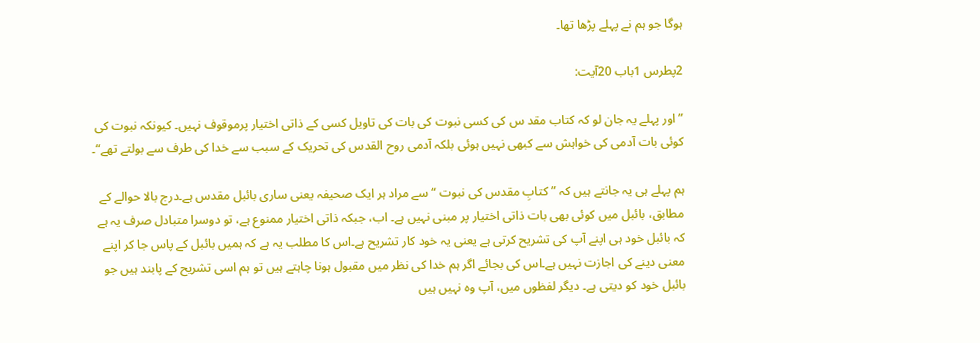ہوگا جو ہم نے پہلے پڑھا تھا۔

2پطرس 1باب 20آیت:

”اور پہلے یہ جان لو کہ کتاب مقد س کی کسی نبوت کی بات کی تاویل کسی کے ذاتی اختیار پرموقوف نہیں۔ کیونکہ نبوت کی کوئی بات آدمی کی خواہش سے کبھی نہیں ہوئی بلکہ آدمی روح القدس کی تحریک کے سبب سے خدا کی طرف سے بولتے تھے“۔

ہم پہلے ہی یہ جانتے ہیں کہ ” کتابِ مقدس کی نبوت “ سے مراد ہر ایک صحیفہ یعنی ساری بائبل مقدس ہے۔درج بالا حوالے کے مطابق، بائبل میں کوئی بھی بات ذاتی اختیار پر مبنی نہیں ہے۔ اب، جبکہ ذاتی اختیار ممنوع ہے، تو دوسرا متبادل صرف یہ ہے کہ بائبل خود ہی اپنے آپ کی تشریح کرتی ہے یعنی یہ خود کار تشریح ہے۔اس کا مطلب یہ ہے کہ ہمیں بائبل کے پاس جا کر اپنے معنی دینے کی اجازت نہیں ہے۔اس کی بجائے اگر ہم خدا کی نظر میں مقبول ہونا چاہتے ہیں تو ہم اسی تشریح کے پابند ہیں جو بائبل خود کو دیتی ہے۔ دیگر لفظوں میں، آپ وہ نہیں ہیں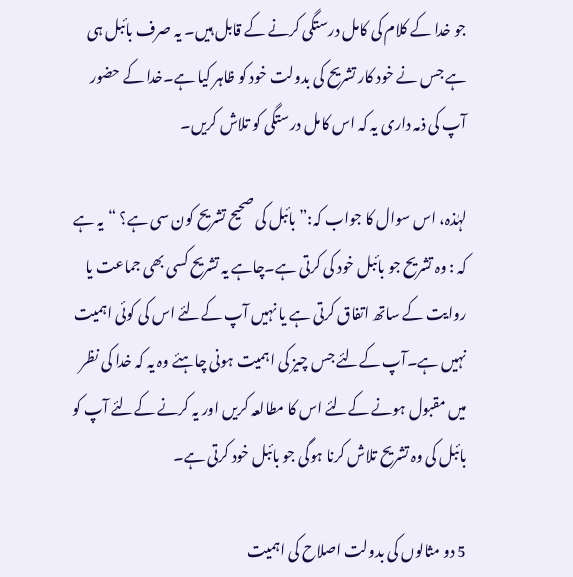جو خدا کے کلام کی کامل درستگی کرنے کے قابل ہیں۔ یہ صرف بائبل ہی ہے جس نے خود کار تشریح کی بدولت خود کو ظاہر کیا ہے۔خدا کے حضور آپ کی ذمہ داری یہ کہ اس کامل درستگی کو تلاش کریں۔

لہٰذہ، اس سوال کا جواب کہ:”بائبل کی صحیح تشریح کون سی ہے؟ “یہ ہے کہ : وہ تشریح جو بائبل خود کی کرتی ہے۔چاہے یہ تشریح کسی بھی جماعت یا روایت کے ساتھ اتفاق کرتی ہے یا نہیں آپ کےلئے اس کی کوئی اہمیت نہیں ہے۔آپ کےلئے جس چیز کی اہمیت ہونی چاہئے وہ یہ کہ خدا کی نظر میں مقبول ہونے کےلئے اس کا مطالعہ کریں اور یہ کرنے کےلئے آپ کو بائبل کی وہ تشریح تلاش کرنا ہوگی جو بائبل خود کرتی ہے۔

5 دو مثالوں کی بدولت اصلاح کی اہمیت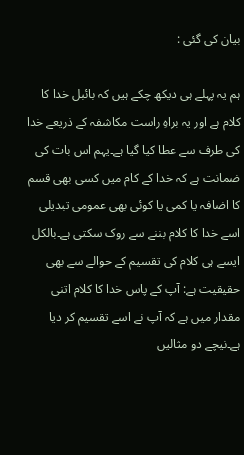بیان کی گئی :

ہم یہ پہلے ہی دیکھ چکے ہیں کہ بائبل خدا کا کلام ہے اور یہ براہِ راست مکاشفہ کے ذریعے خدا کی طرف سے عطا کیا گیا ہے۔یہم اس بات کی ضمانت ہے کہ خدا کے کام میں کسی بھی قسم کا اضافہ یا کمی یا کوئی بھی عمومی تبدیلی اسے خدا کا کلام بننے سے روک سکتی ہے۔بالکل ایسے ہی کلام کی تقسیم کے حوالے سے بھی حقیقیت ہے: آپ کے پاس خدا کا کلام اتنی مقدار میں ہے کہ آپ نے اسے تقسیم کر دیا ہے۔نیچے دو مثالیں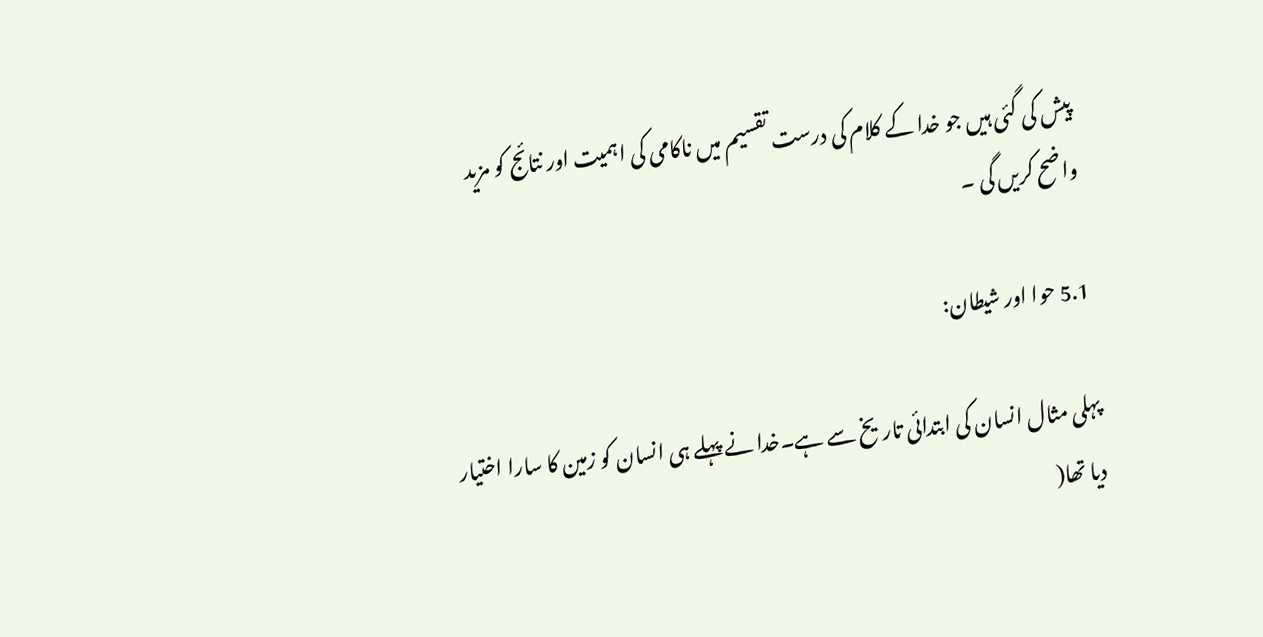پیش کی گئی ہیں جو خدا کے کلام کی درست تقسیم میں ناکامی کی اہمیت اور نتائج کو مزید واضح کریں گی ۔

5.1 حوا اور شیطان:

پہلی مثال انسان کی ابتدائی تاریخ سے ہے۔خدا نے پہلے ہی انسان کو زمین کا سارا اختیار دیا تھا(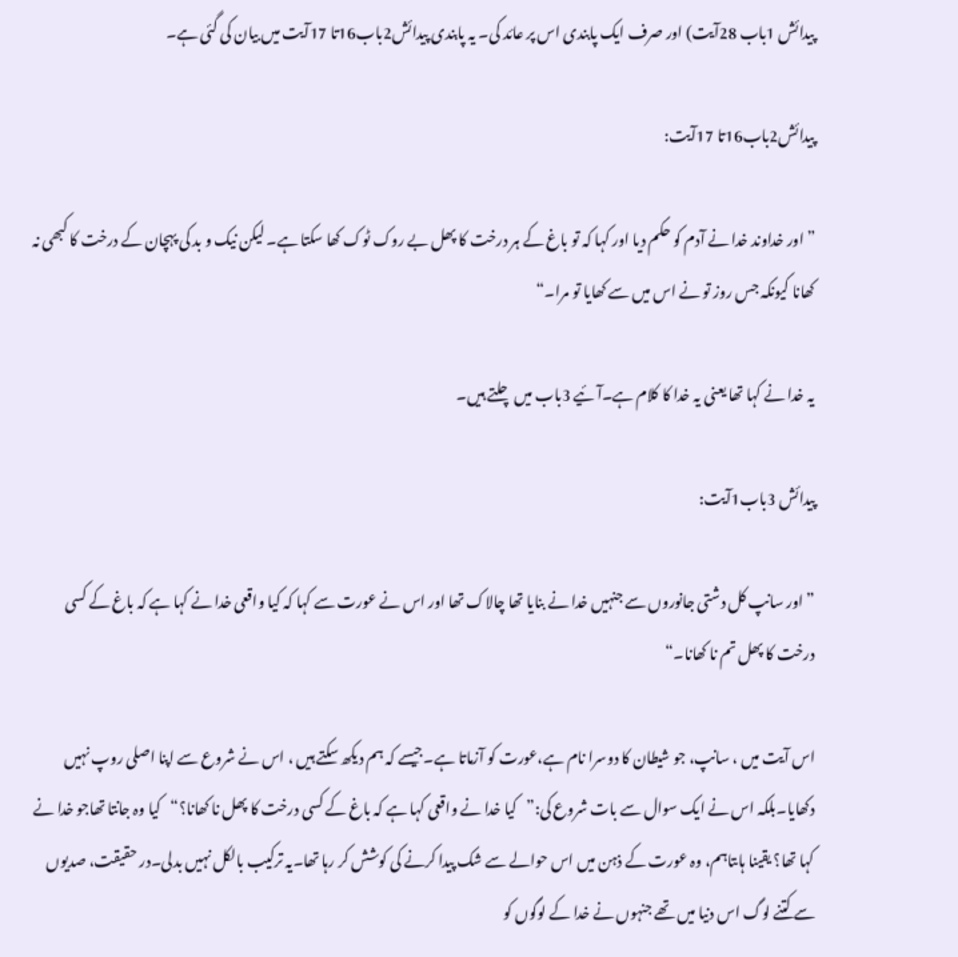پیدائش 1باب 28آیت) اور صرف ایک پابندی اس پر عائد کی۔ یہ پابندی پیدائش2باب16تا 17آیت میں بیان کی گئی ہے۔

پیدائش2باب16تا 17آیت:

”اور خداوند خدا نے آدم کو حکم دیا اور کہا کہ تو باغ کے ہر درخت کا پھل بے روک ٹوک کھا سکتا ہے۔ لیکن نیک و بد کی پہچان کے درخت کا کبھی نہ کھانا کیونکہ جس روز تو نے اس میں سے کھایا تو مرا۔“

یہ خدا نے کہا تھا یعنی یہ خدا کا کلام ہے۔آئیے 3باب میں چلتے ہیں۔

پیدائش 3باب1آیت:

”اور سانپ کل دشتی جانوروں سے جنہیں خدا نے بنایا تھا چالاک تھا اور اس نے عورت سے کہا کہ کیا واقعی خدا نے کہا ہے کہ باغ کے کسی درخت کا پھل تم نا کھانا۔“

اس آیت میں ، سانپ، جو شیطان کا دوسرا نام ہے،عورت کو آزماتا ہے۔جیسے کہ ہم دیکھ سکتے ہیں ، اس نے شروع سے اپنا اصلی روپ نہیں دکھایا۔بلکہ اس نے ایک سوال سے بات شروع کی:”کیا خدا نے واقعی کہا ہے کہ باغ کے کسی درخت کا پھل نا کھانا؟“کیا وہ جانتا تھاجو خدا نے کہا تھا؟ یقینا ہاںتاہم، وہ عورت کے ذہن میں اس حوالے سے شک پیدا کرنے کی کوشش کر رہا تھا۔یہ ترکیب بالکل نہیں بدلی۔در حقیقت، صدیوں سے کتنے لوگ اس دنیا میں تھے جنہوں نے خدا کے لوگوں کو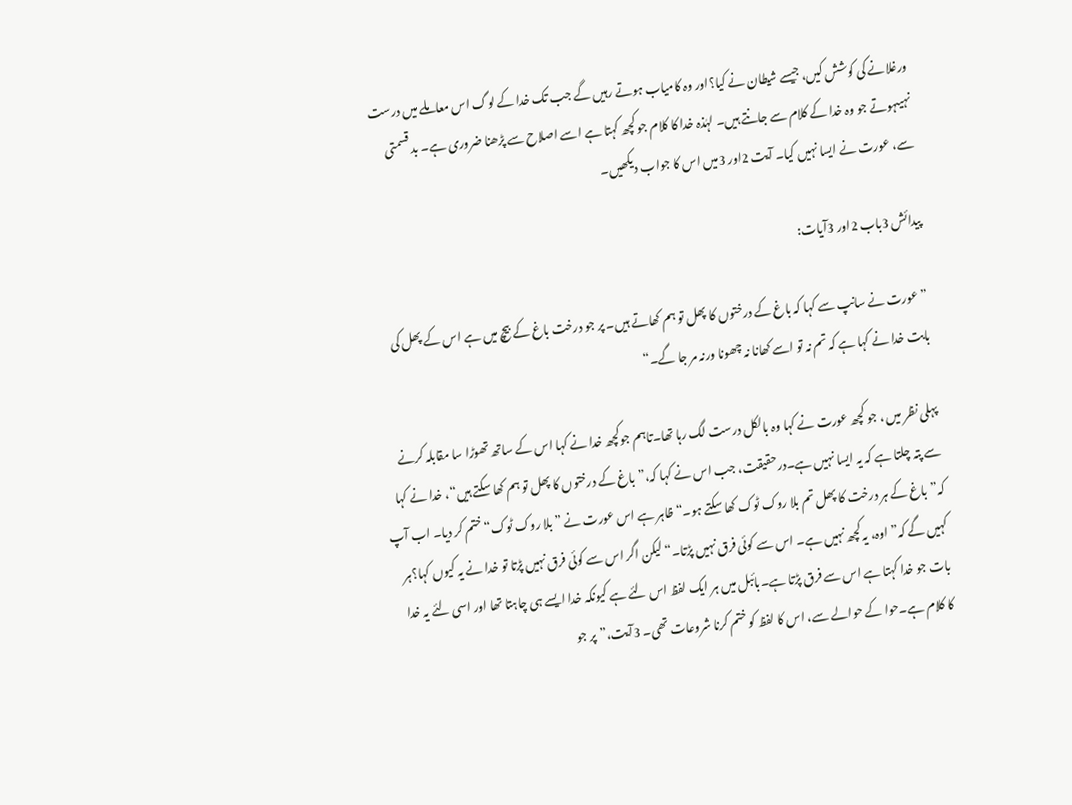ورغلانے کی کوشش کیں، جیسے شیطان نے کیا؟اور وہ کامیاب ہوتے رہیں گے جب تک خدا کے لوگ اس معاملے میں درست نہیںہوتے جو وہ خدا کے کلام سے جانتے ہیں۔ لہٰذہ خدا کا کلام جو کچھ کہتا ہے اسے اصلاح سے پڑھنا ضروری ہے۔ بد قسمتی سے، عورت نے ایسا نہیں کیا۔ آیت 2اور 3میں اس کا جواب دیکھیں۔

پیدائش 3باب 2اور 3آیات:

”عورت نے سانپ سے کہا کہ باغ کے درختوں کا پھل تو ہم کھاتے ہیں۔ پر جو درخت باغ کے بیچ میں ہے اس کے پھل کی بابت خدا نے کہا ہے کہ تم نہ تو اسے کھانا نہ چھونا ورنہ مر جا گے۔“

پہلی نظر میں ، جو کچھ عورت نے کہا وہ بالکل درست لگ رہا تھا۔تاہم جوکچھ خدا نے کہا اس کے ساتھ تھوڑا سا مقابلہ کرنے سے پتہ چلتا ہے کہ یہ ایسا نہیں ہے۔درحقیقت، جب اس نے کہا کہ،”باغ کے درختوں کا پھل تو ہم کھا سکتے ہیں“، خدا نے کہا کہ”باغ کے ہر درخت کا پھل تم بلا روک ٹوک کھا سکتے ہو۔“ظاہر ہے اس عورت نے ”بلا روک ٹوک“ختم کر دیا۔ اب آپ کہیں گے کہ”اوہ، یہ کچھ نہیں ہے۔ اس سے کوئی فرق نہیں پڑتا۔“لیکن اگر اس سے کوئی فرق نہیں پڑتا تو خدا نے یہ کیوں کہا؟ہر بات جو خدا کہتا ہے اس سے فرق پڑتا ہے۔بائبل میں ہر ایک لفظ اس لئے ہے کیونکہ خدا ایسے ہی چاہتا تھا اور اسی لئے یہ خدا کا کلام ہے۔حوا کے حوالے سے، اس کا لفظ کو ختم کرنا شروعات تھی۔ 3آیت،”پر جو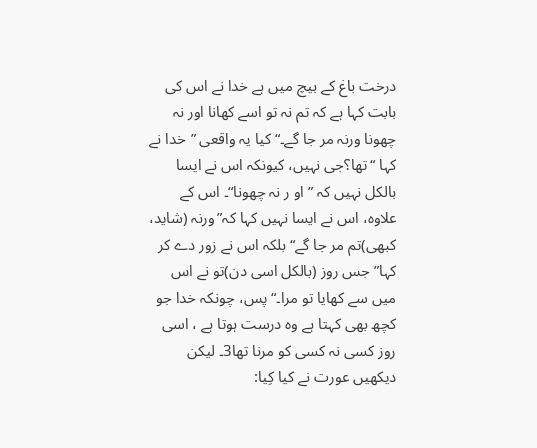درخت باغ کے بیچ میں ہے خدا نے اس کی بابت کہا ہے کہ تم نہ تو اسے کھانا اور نہ چھونا ورنہ مر جا گے۔“ کیا یہ واقعی ”خدا نے کہا “تھا؟جی نہیں، کیونکہ اس نے ایسا بالکل نہیں کہ ”او ر نہ چھونا“۔ اس کے علاوہ، اس نے ایسا نہیں کہا کہ”ورنہ (شاید، کبھی)تم مر جا گے“بلکہ اس نے زور دے کر کہا”جس روز (بالکل اسی دن)تو نے اس میں سے کھایا تو مرا۔“پس، چونکہ خدا جو کچھ بھی کہتا ہے وہ درست ہوتا ہے ، اسی روز کسی نہ کسی کو مرنا تھا3۔ لیکن دیکھیں عورت نے کیا کِیا: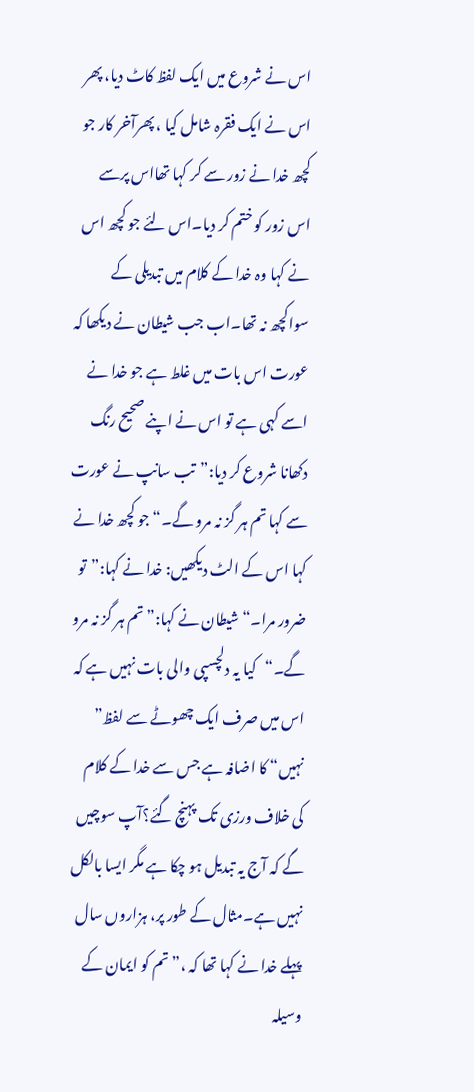اس نے شروع میں ایک لفظ کاٹ دیا، پھر اس نے ایک فقرہ شامل کیا ، پھرآخر کار جو کچھ خدا نے زور سے کر کہا تھااس پرسے اس زور کو ختم کر دیا۔اس لئے جو کچھ اس نے کہا وہ خدا کے کلام میں تبدیلی کے سواکچھ نہ تھا۔اب جب شیطان نے دیکھا کہ عورت اس بات میں غلط ہے جو خدا نے اسے کہی ہے تو اس نے اپنے صحیح رنگ دکھانا شروع کر دیا:”تب سانپ نے عورت سے کہا تم ہر گز نہ مرو گے۔“جو کچھ خدا نے کہا اس کے الٹ دیکھیں: خدا نے کہا:”تو ضرور مرا۔“ شیطان نے کہا:”تم ہر گز نہ مرو گے۔“کیا یہ دلچسپی والی بات نہیں ہے کہ اس میں صرف ایک چھوٹے سے لفظ” نہیں“ کا اضافہ ہے جس سے خدا کے کلام کی خلاف ورزی تک پہنچ گئے؟آپ سوچیں گے کہ آج یہ تبدیل ہو چکا ہے مگر ایسا بالکل نہیں ہے۔مثال کے طور پر، ہزاروں سال پہلے خدا نے کہا تھا کہ ،”تم کو ایمان کے وسیلہ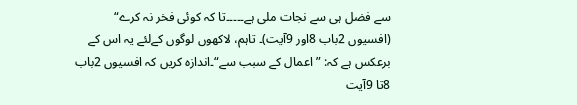سے فضل ہی سے نجات ملی ہے۔۔۔۔۔تا کہ کوئی فخر نہ کرے“ (افسیوں 2باب 8اور 9آیت)۔ تاہم، لاکھوں لوگوں کےلئے یہ اس کے برعکس ہے کہ: ”اعمال کے سبب سے“۔اندازہ کریں کہ افسیوں 2باب 8تا 9آیت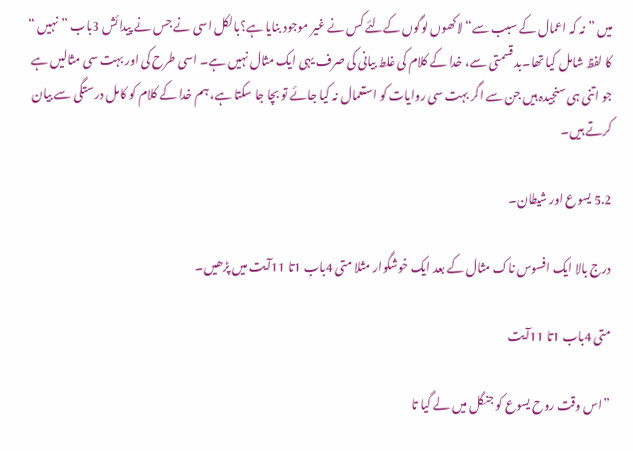میں ”نہ کہ اعمال کے سبب سے“لاکھوں لوگوں کےلئے کس نے غیر موجود بنایا ہے؟بالکل اسی نے جس نے پیدائش 3باب ”نہیں “ کا لفظ شامل کیا تھا۔بد قسمتی سے، خدا کے کلام کی غلط بیانی کی صرف یہی ایک مثال نہیں ہے۔ اسی طرح کی اور بہت سی مثالیں ہے جو اتنی ہی سنجیدہ ہیں جن سے اگر بہت سی روایات کو استعمال نہ کیا جائے تو بچا جا سکتا ہے، ہم خدا کے کلام کو کامل درستگی سے بیان کرتے ہیں۔

5.2 یسوع اور شیطان۔

درج بالا ایک افسوس ناک مثال کے بعد ایک خوشگوار مثلا متی 4باب 1تا 11آیت میں پڑھیں۔

متی 4باب 1تا 11آیت

”اس وقت روح یسوع کو جنگل میں لے گیا تا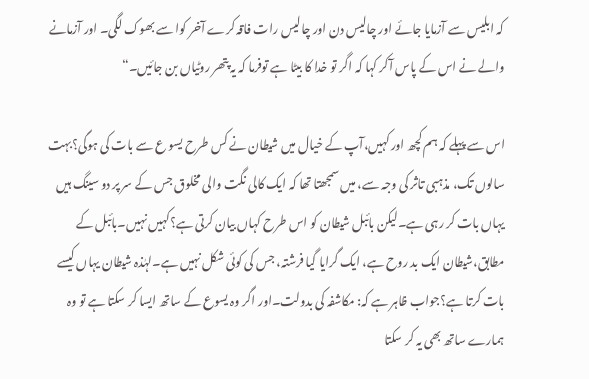کہ ابلیس سے آزمایا جائے اور چالیس دن اور چالیس رات فاقہ کرے آخر کوا سے بھوک لگی۔ اور آزمانے والے نے اس کے پاس آکر کہا کہ اگر تو خدا کا بیٹا ہے توفرما کہ یہ پتھر روٹیاں بن جائیں۔“

اس سے پہلے کہ ہم کچھ اور کہیں،آپ کے خیال میں شیطان نے کس طرح یسو ع سے بات کی ہوگی؟بہت سالوں تک، مذہبی تاثر کی وجہ سے، میں سمجھتا تھا کہ ایک کالی نگت والی مخلوق جس کے سر پر دو سینگ ہیں یہاں بات کر رہی ہے۔لیکن بائبل شیطان کو اس طرح کہاں بیان کرتی ہے؟کہیں نہیں۔بائبل کے مطابق،شیطان ایک بد روح ہے، ایک گرایا گیا فرشتہ، جس کی کوئی شکل نہیں ہے۔لہٰذہ شیطان یہاں کیسے بات کرتا ہے؟جواب ظاہر ہے کہ: مکاشفہ کی بدولت۔اور اگر وہ یسوع کے ساتھ ایسا کر سکتا ہے تو وہ ہمارے ساتھ بھی یہ کر سکتا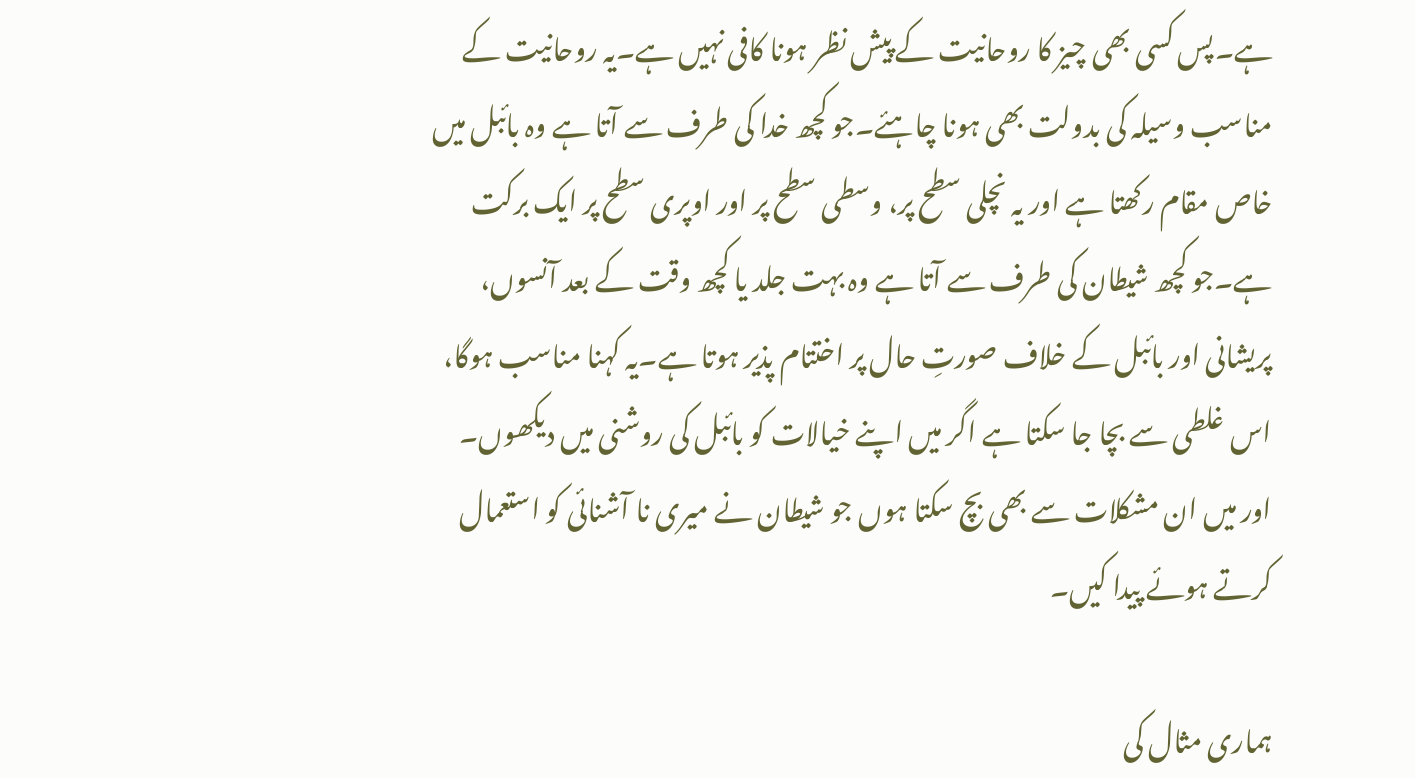ہے۔پس کسی بھی چیز کا روحانیت کے پیش نظر ہونا کافی نہیں ہے۔یہ روحانیت کے مناسب وسیلہ کی بدولت بھی ہونا چاہئے۔جو کچھ خدا کی طرف سے آتا ہے وہ بائبل میں خاص مقام رکھتا ہے اور یہ نچلی سطح پر، وسطی سطح پر اور اوپری سطح پر ایک برکت ہے۔جو کچھ شیطان کی طرف سے آتا ہے وہ بہت جلد یا کچھ وقت کے بعد آنسوں، پریشانی اور بائبل کے خلاف صورتِ حال پر اختتام پذیر ہوتا ہے۔یہ کہنا مناسب ہوگا، اس غلطی سے بچا جا سکتا ہے اگر میں اپنے خیالات کو بائبل کی روشنی میں دیکھوں۔ اور میں ان مشکلات سے بھی بچ سکتا ہوں جو شیطان نے میری نا آشنائی کو استعمال کرتے ہوئے پیدا کیں۔

ہماری مثال کی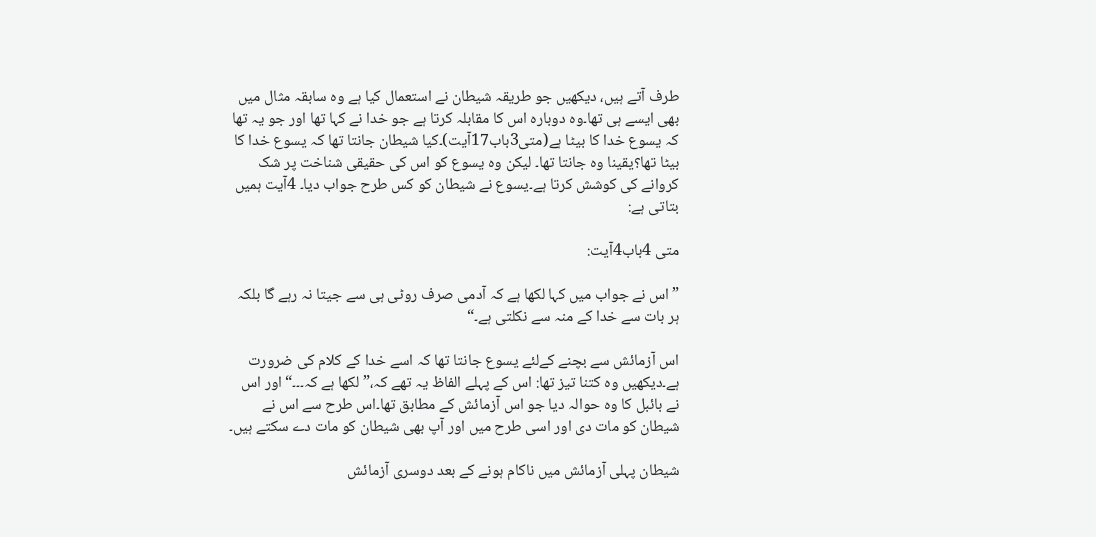طرف آتے ہیں، دیکھیں جو طریقہ شیطان نے استعمال کیا ہے وہ سابقہ مثال میں بھی ایسے ہی تھا۔وہ دوبارہ اس کا مقابلہ کرتا ہے جو خدا نے کہا تھا اور جو یہ تھا کہ یسوع خدا کا بیٹا ہے(متی3باب17آیت)۔کیا شیطان جانتا تھا کہ یسوع خدا کا بیٹا تھا؟یقینا وہ جانتا تھا۔ لیکن وہ یسوع کو اس کی حقیقی شناخت پر شک کروانے کی کوشش کرتا ہے۔یسوع نے شیطان کو کس طرح جواب دیا۔ 4آیت ہمیں بتاتی ہے:

متی 4باب4آیت:

”اس نے جواب میں کہا لکھا ہے کہ آدمی صرف روٹی ہی سے جیتا نہ رہے گا بلکہ ہر بات سے خدا کے منہ سے نکلتی ہے۔“

اس آزمائش سے بچنے کےلئے یسوع جانتا تھا کہ اسے خدا کے کلام کی ضرورت ہے۔دیکھیں وہ کتنا تیز تھا: اس کے پہلے الفاظ یہ تھے کہ،”لکھا ہے کہ۔۔۔“اور اس نے بائبل کا وہ حوالہ دیا جو اس آزمائش کے مطابق تھا۔اس طرح سے اس نے شیطان کو مات دی اور اسی طرح میں اور آپ بھی شیطان کو مات دے سکتے ہیں۔

شیطان پہلی آزمائش میں ناکام ہونے کے بعد دوسری آزمائش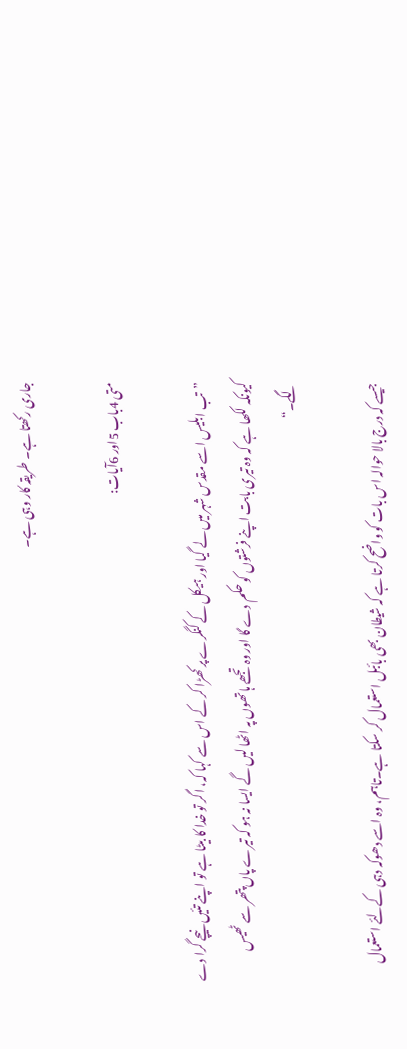جاری رکھتا ہے۔ طریقہ کار وہی ہے۔

متی 4باب 5اور 6آیات:

”تب ابلیس اسے مقدس شہر میں لے گیا اور ہیکل کے کنگرے پر کھڑا کر کے اس سے کہا کہ، اگر تو خدا کا بیٹا ہے تو اپنے تئیں نیچے گرا دے کیونکہ لکھا ہے کہ وہ تیری بابت اپنے فرشتوں کو حکم دے گا اور وہ تجھے ہاتھوں پہ اٹھا لیں گے ایسا نہ ہو کہ تیرے پاں پتھر سے ٹھیس لگے۔“

جیسے کہ درج بالا حوالہ اس بات کو واضح کرتا ہے کہ شیطان بھی بائبل استعمال کر سکتا ہے۔تاہم، وہ اسے دھوکہ دہی کےلئے استعمال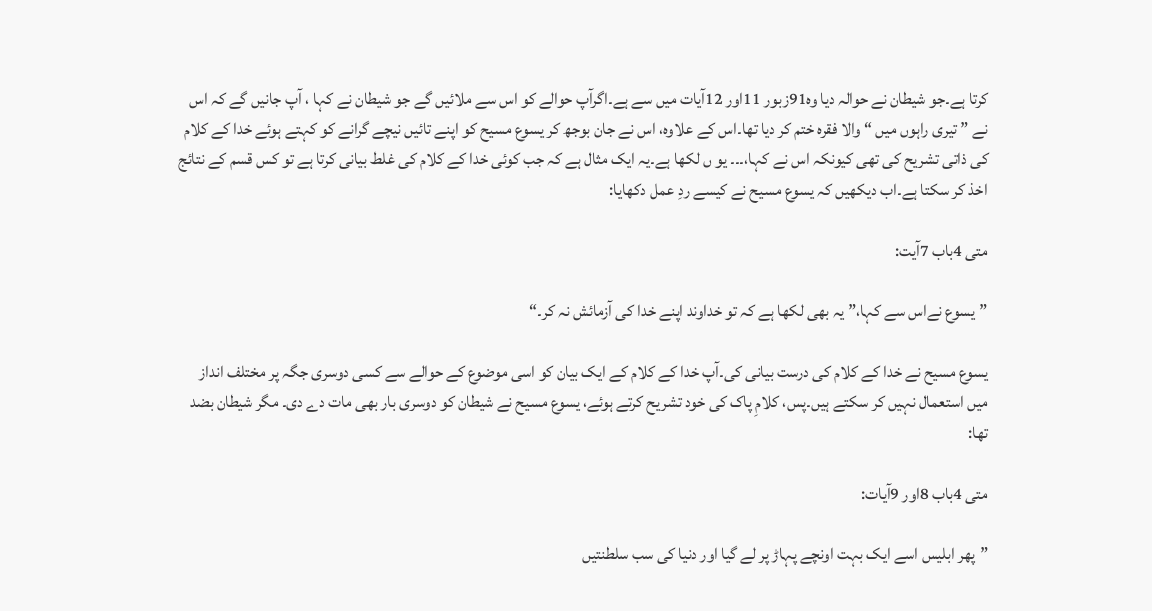کرتا ہے۔جو شیطان نے حوالہ دیا وہ91زبور 11اور 12آیات میں سے ہے۔اگرآپ حوالے کو اس سے ملائیں گے جو شیطان نے کہا ، آپ جانیں گے کہ اس نے ” تیری راہوں میں “ والا فقرہ ختم کر دیا تھا۔اس کے علاوہ، اس نے جان بوجھ کر یسوع مسیح کو اپنے تائیں نیچے گرانے کو کہتے ہوئے خدا کے کلام کی ذاتی تشریح کی تھی کیونکہ اس نے کہا،۔۔۔ یو ں لکھا ہے۔یہ ایک مثال ہے کہ جب کوئی خدا کے کلام کی غلط بیانی کرتا ہے تو کس قسم کے نتائج اخذ کر سکتا ہے۔اب دیکھیں کہ یسوع مسیح نے کیسے ردِ عمل دکھایا:

متی 4باب 7آیت:

”یسوع نےاس سے کہا،” یہ بھی لکھا ہے کہ تو خداوند اپنے خدا کی آزمائش نہ کر۔“

یسوع مسیح نے خدا کے کلام کی درست بیانی کی۔آپ خدا کے کلام کے ایک بیان کو اسی موضوع کے حوالے سے کسی دوسری جگہ پر مختلف انداز میں استعمال نہیں کر سکتے ہیں۔پس، کلامِ پاک کی خود تشریح کرتے ہوئے، یسوع مسیح نے شیطان کو دوسری بار بھی مات دے دی۔ مگر شیطان بضد تھا:

متی 4باب 8اور 9آیات:

”پھر ابلیس اسے ایک بہت اونچے پہاڑ پر لے گیا اور دنیا کی سب سلطنتیں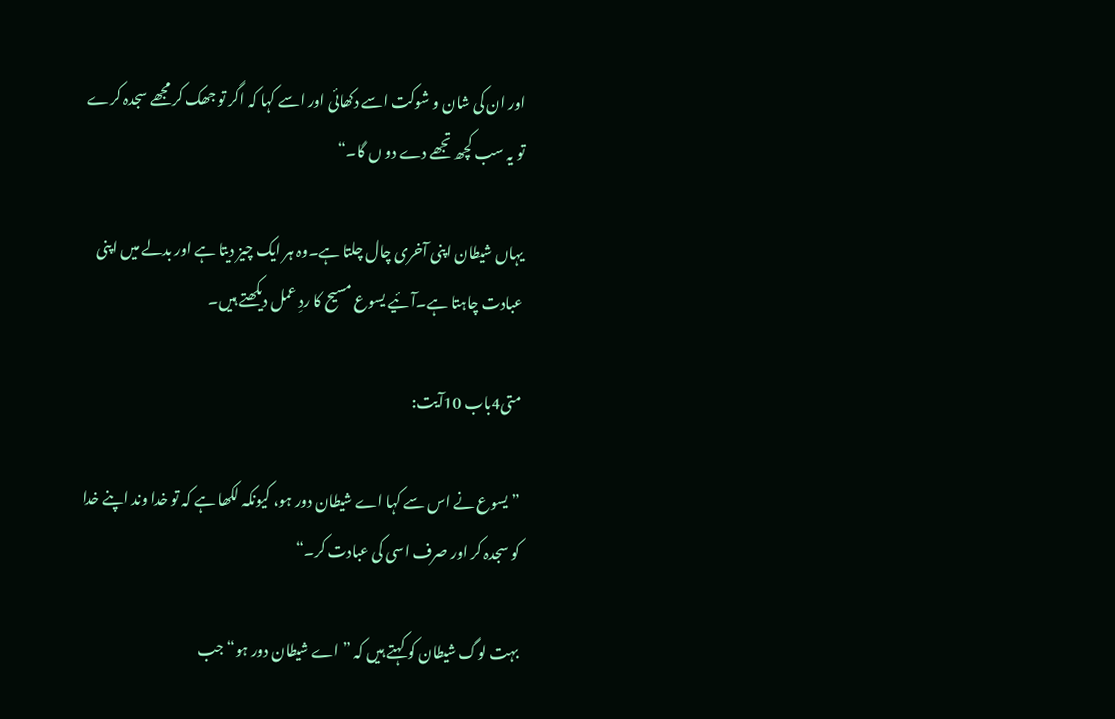اور ان کی شان و شوکت اسے دکھائی اور اسے کہا کہ اگر تو جھک کر مجھے سجدہ کرے تو یہ سب کچھ تجھے دے دو ں گا۔“

یہاں شیطان اپنی آخری چال چلتا ہے۔وہ ہر ایک چیز دیتا ہے اور بدلے میں اپنی عبادت چاہتا ہے۔آئیے یسوع مسیح کا ردِ عمل دیکھتے ہیں۔

متی4باب 10آیت:

”یسوع نے اس سے کہا اے شیطان دور ہو، کیونکہ لکھا ہے کہ تو خدا وند اپنے خدا کو سجدہ کر اور صرف اسی کی عبادت کر۔“

بہت لوگ شیطان کو کہتے ہیں کہ ”اے شیطان دور ہو“ جب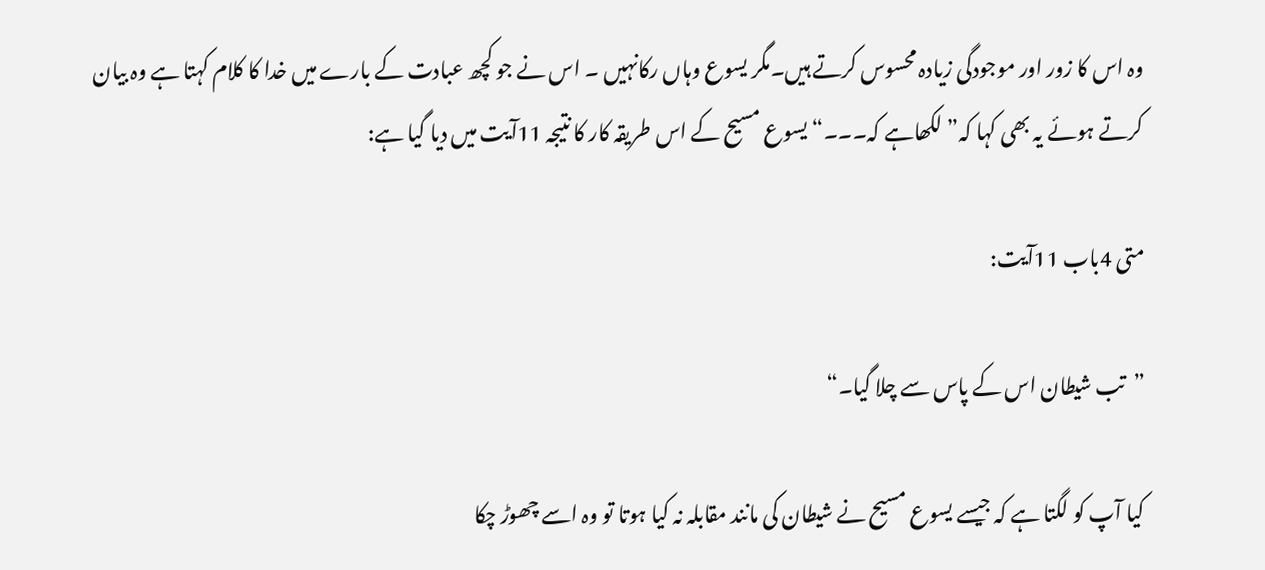وہ اس کا زور اور موجودگی زیادہ محسوس کرتے ہیں۔مگر یسوع وہاں رکانہیں ۔ اس نے جو کچھ عبادت کے بارے میں خدا کا کلام کہتا ہے وہ بیان کرتے ہوئے یہ بھی کہا کہ” لکھاہے کہ۔۔۔“ یسوع مسیح کے اس طریقہ کار کا نتیجہ 11آیت میں دیا گیا ہے:

متی 4باب 11آیت:

”تب شیطان اس کے پاس سے چلا گیا۔“

کیا آپ کو لگتا ہے کہ جیسے یسوع مسیح نے شیطان کی مانند مقابلہ نہ کیا ہوتا تو وہ اسے چھوڑ چکا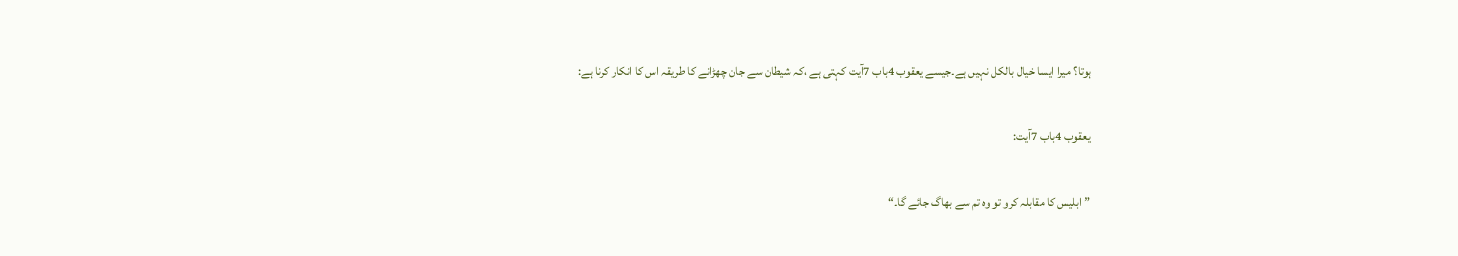ہوتا؟ میرا ایسا خیال بالکل نہیں ہے۔جیسے یعقوب 4باب 7آیت کہتی ہے ،کہ شیطان سے جان چھڑانے کا طریقہ اس کا انکار کرنا ہے:

یعقوب 4باب 7آیت:

”ابلیس کا مقابلہ کرو تو وہ تم سے بھاگ جائے گا۔“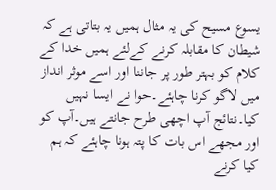یسوع مسیح کی یہ مثال ہمیں یہ بتاتی ہے کہ شیطان کا مقابلہ کرنے کےلئے ہمیں خدا کے کلام کو بہتر طور پر جاننا اور اسے موثر انداز میں لاگو کرنا چاہئے۔حوا نے ایسا نہیں کیا۔نتائج آپ اچھی طرح جانتے ہیں۔آپ کو اور مجھے اس بات کا پتہ ہونا چاہئے کہ ہم کیا کرنے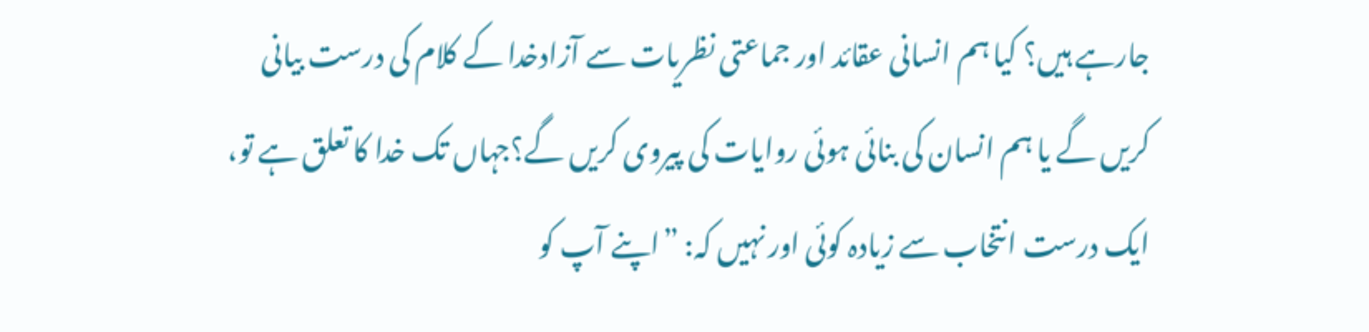جارہے ہیں؟ کیا ہم انسانی عقائد اور جماعتی نظریات سے آزادخدا کے کلام کی درست بیانی کریں گے یا ہم انسان کی بنائی ہوئی روایات کی پیروی کریں گے؟جہاں تک خدا کا تعلق ہے تو، ایک درست انتخاب سے زیادہ کوئی اور نہیں کہ: ”اپنے آپ کو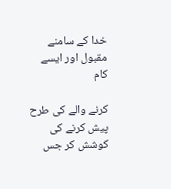خدا کے سامنے مقبول اور ایسے کام

کرنے والے کی طرح پیش کرنے کی کوشش کر جس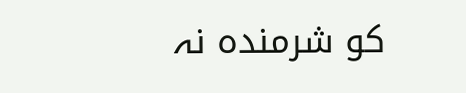کو شرمندہ نہ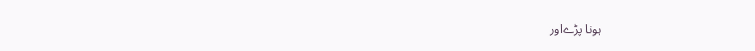ہونا پڑےاور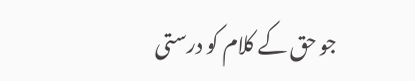جو حق کے کلام کو درستی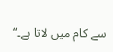سے کام میں لاتا ہے۔“